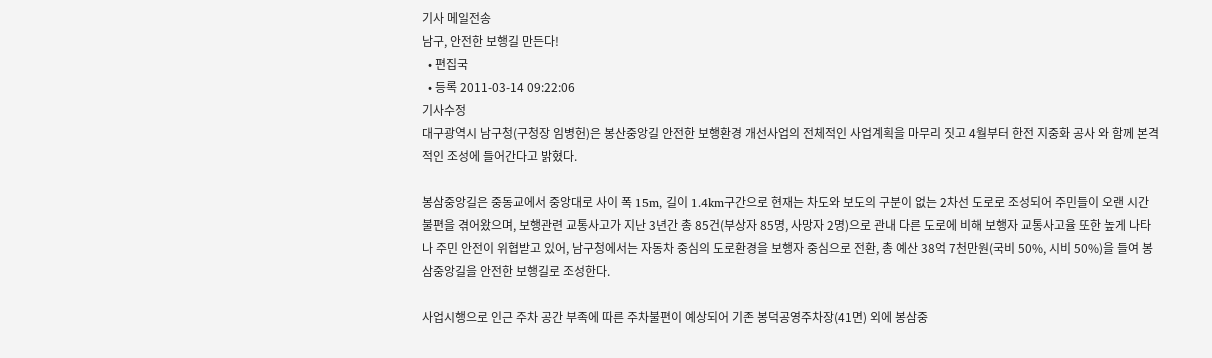기사 메일전송
남구, 안전한 보행길 만든다!
  • 편집국
  • 등록 2011-03-14 09:22:06
기사수정
대구광역시 남구청(구청장 임병헌)은 봉산중앙길 안전한 보행환경 개선사업의 전체적인 사업계획을 마무리 짓고 4월부터 한전 지중화 공사 와 함께 본격적인 조성에 들어간다고 밝혔다.

봉삼중앙길은 중동교에서 중앙대로 사이 폭 15m, 길이 1.4km구간으로 현재는 차도와 보도의 구분이 없는 2차선 도로로 조성되어 주민들이 오랜 시간 불편을 겪어왔으며, 보행관련 교통사고가 지난 3년간 총 85건(부상자 85명, 사망자 2명)으로 관내 다른 도로에 비해 보행자 교통사고율 또한 높게 나타나 주민 안전이 위협받고 있어, 남구청에서는 자동차 중심의 도로환경을 보행자 중심으로 전환, 총 예산 38억 7천만원(국비 50%, 시비 50%)을 들여 봉삼중앙길을 안전한 보행길로 조성한다.

사업시행으로 인근 주차 공간 부족에 따른 주차불편이 예상되어 기존 봉덕공영주차장(41면) 외에 봉삼중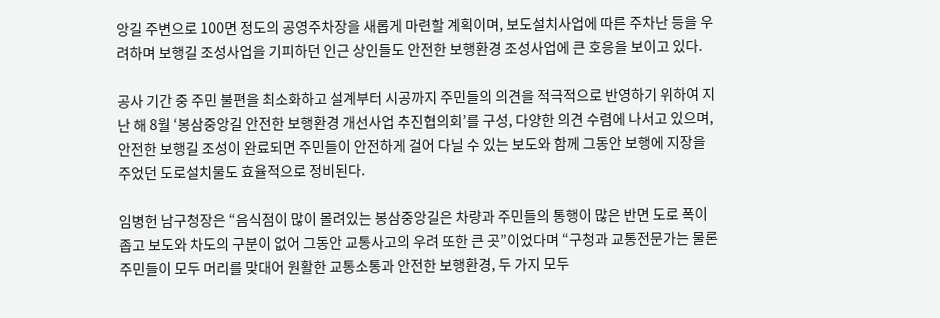앙길 주변으로 100면 정도의 공영주차장을 새롭게 마련할 계획이며, 보도설치사업에 따른 주차난 등을 우려하며 보행길 조성사업을 기피하던 인근 상인들도 안전한 보행환경 조성사업에 큰 호응을 보이고 있다.

공사 기간 중 주민 불편을 최소화하고 설계부터 시공까지 주민들의 의견을 적극적으로 반영하기 위하여 지난 해 8월 ‘봉삼중앙길 안전한 보행환경 개선사업 추진협의회’를 구성, 다양한 의견 수렴에 나서고 있으며, 안전한 보행길 조성이 완료되면 주민들이 안전하게 걸어 다닐 수 있는 보도와 함께 그동안 보행에 지장을 주었던 도로설치물도 효율적으로 정비된다.

임병헌 남구청장은 “음식점이 많이 몰려있는 봉삼중앙길은 차량과 주민들의 통행이 많은 반면 도로 폭이 좁고 보도와 차도의 구분이 없어 그동안 교통사고의 우려 또한 큰 곳”이었다며 “구청과 교통전문가는 물론 주민들이 모두 머리를 맞대어 원활한 교통소통과 안전한 보행환경, 두 가지 모두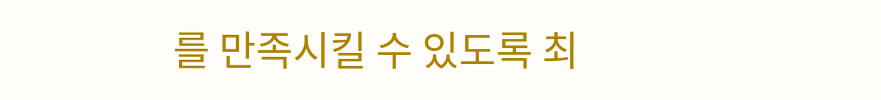를 만족시킬 수 있도록 최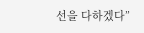선을 다하겠다”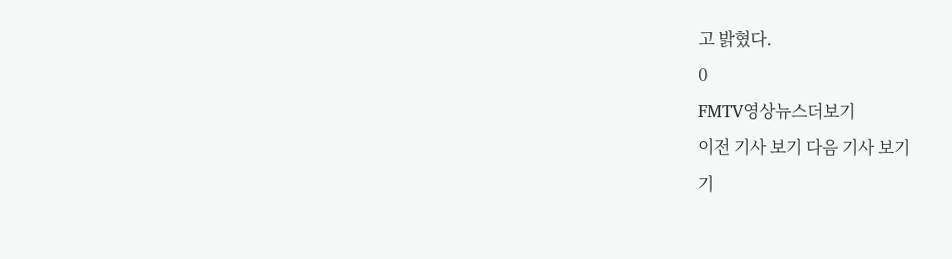고 밝혔다.
0
FMTV영상뉴스더보기
이전 기사 보기 다음 기사 보기
기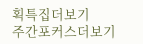획특집더보기
주간포커스더보기